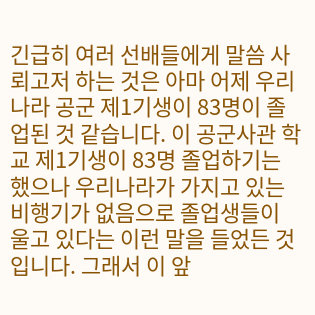긴급히 여러 선배들에게 말씀 사뢰고저 하는 것은 아마 어제 우리나라 공군 제1기생이 83명이 졸업된 것 같습니다. 이 공군사관 학교 제1기생이 83명 졸업하기는 했으나 우리나라가 가지고 있는 비행기가 없음으로 졸업생들이 울고 있다는 이런 말을 들었든 것입니다. 그래서 이 앞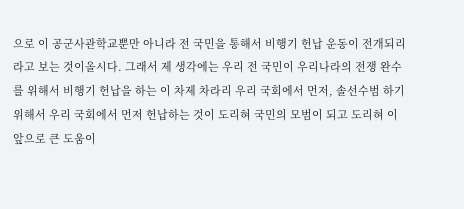으로 이 공군사관학교뿐만 아니라 전 국민을 통해서 비행기 헌납 운동이 전개되리라고 보는 것이올시다. 그래서 제 생각에는 우리 전 국민이 우리나라의 전쟁 완수를 위해서 비행기 헌납을 하는 이 차제 차라리 우리 국회에서 먼저, 솔선수범 하기 위해서 우리 국회에서 먼저 헌납하는 것이 도리혀 국민의 모범이 되고 도리혀 이 앞으로 큰 도움이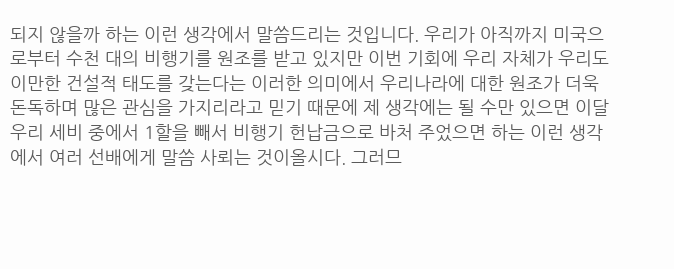되지 않을까 하는 이런 생각에서 말씀드리는 것입니다. 우리가 아직까지 미국으로부터 수천 대의 비행기를 원조를 받고 있지만 이번 기회에 우리 자체가 우리도 이만한 건설적 태도를 갖는다는 이러한 의미에서 우리나라에 대한 원조가 더욱 돈독하며 많은 관심을 가지리라고 믿기 때문에 제 생각에는 될 수만 있으면 이달 우리 세비 중에서 1할을 빼서 비행기 헌납금으로 바처 주었으면 하는 이런 생각에서 여러 선배에게 말씀 사뢰는 것이올시다. 그러므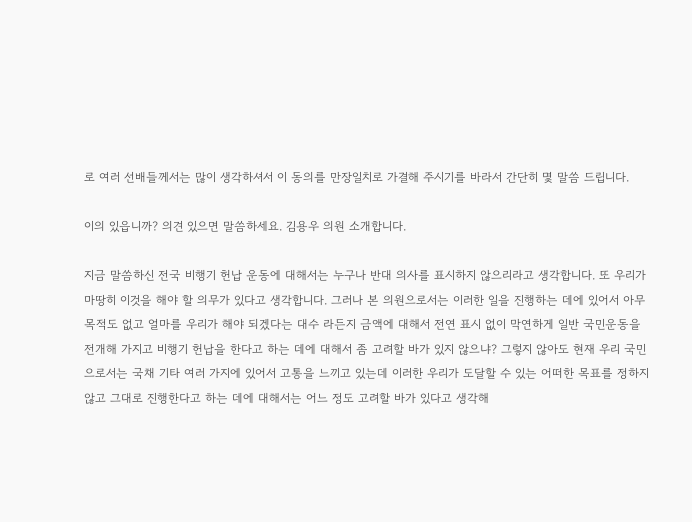로 여러 선배들께서는 많이 생각하셔서 이 동의를 만장일치로 가결해 주시기를 바라서 간단히 몇 말씀 드립니다.

이의 있읍니까? 의견 있으면 말씀하세요. 김용우 의원 소개합니다.

지금 말씀하신 전국 비행기 헌납 운동에 대해서는 누구나 반대 의사를 표시하지 않으리라고 생각합니다. 또 우리가 마땅히 이것을 해야 할 의무가 있다고 생각합니다. 그러나 본 의원으로서는 이러한 일을 진행하는 데에 있어서 아무 목적도 없고 얼마를 우리가 해야 되겠다는 대수 라든지 금액에 대해서 전연 표시 없이 막연하게 일반 국민운동을 전개해 가지고 비행기 헌납을 한다고 하는 데에 대해서 좀 고려할 바가 있지 않으냐? 그렇지 않아도 현재 우리 국민으로서는 국채 기타 여러 가지에 있어서 고통을 느끼고 있는데 이러한 우리가 도달할 수 있는 어떠한 목표를 정하지 않고 그대로 진행한다고 하는 데에 대해서는 어느 정도 고려할 바가 있다고 생각해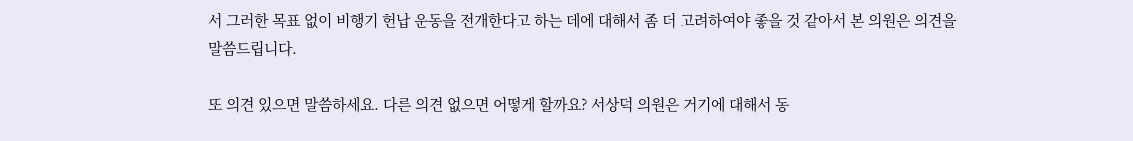서 그러한 목표 없이 비행기 헌납 운동을 전개한다고 하는 데에 대해서 좀 더 고려하여야 좋을 것 같아서 본 의원은 의견을 말씀드립니다.

또 의견 있으면 말씀하세요. 다른 의견 없으면 어떻게 할까요? 서상덕 의원은 거기에 대해서 동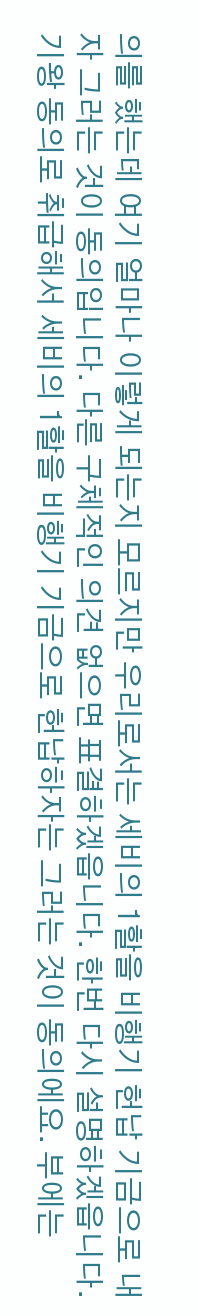의를 했는데 여기 얼마나 이렇게 되는지 모르지만 우리로서는 세비의 1할을 비행기 헌납 기금으로 내자 그러는 것이 동의입니다. 다른 구체적인 의견 없으면 표결하겠읍니다. 한번 다시 설명하겠읍니다. 기왕 동의로 취급해서 세비의 1할을 비행기 기금으로 헌납하자는 그러는 것이 동의에요. 부에는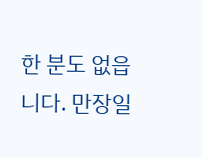한 분도 없읍니다. 만장일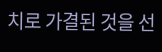치로 가결된 것을 선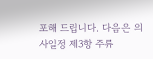포해 드립니다. 다음은 의사일정 제3항 주류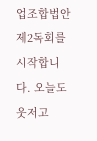업조합법안 제2독회를 시작합니다. 오늘도 웃저고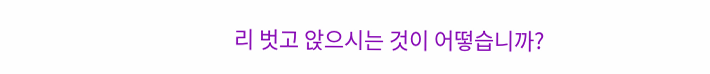리 벗고 앉으시는 것이 어떻습니까?